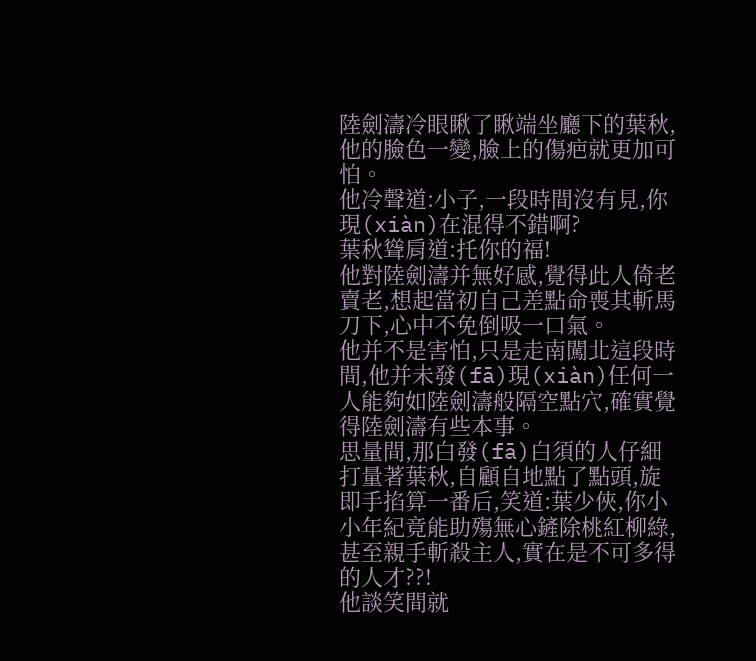陸劍濤冷眼瞅了瞅端坐廳下的葉秋,他的臉色一變,臉上的傷疤就更加可怕。
他冷聲道:小子,一段時間沒有見,你現(xiàn)在混得不錯啊?
葉秋聳肩道:托你的福!
他對陸劍濤并無好感,覺得此人倚老賣老,想起當初自己差點命喪其斬馬刀下,心中不免倒吸一口氣。
他并不是害怕,只是走南闖北這段時間,他并未發(fā)現(xiàn)任何一人能夠如陸劍濤般隔空點穴,確實覺得陸劍濤有些本事。
思量間,那白發(fā)白須的人仔細打量著葉秋,自顧自地點了點頭,旋即手掐算一番后,笑道:葉少俠,你小小年紀竟能助殤無心鏟除桃紅柳綠,甚至親手斬殺主人,實在是不可多得的人才??!
他談笑間就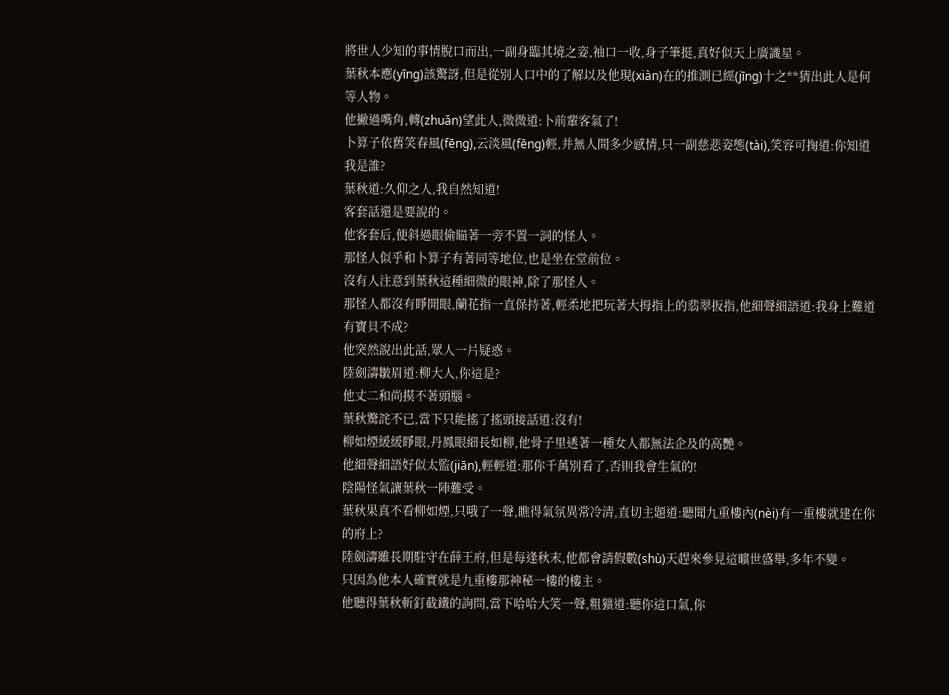將世人少知的事情脫口而出,一副身臨其境之姿,袖口一收,身子筆挺,真好似天上廣識星。
葉秋本應(yīng)該驚訝,但是從別人口中的了解以及他現(xiàn)在的推測已經(jīng)十之**猜出此人是何等人物。
他撇過嘴角,轉(zhuǎn)望此人,微微道:卜前輩客氣了!
卜算子依舊笑春風(fēng),云淡風(fēng)輕,并無人間多少感情,只一副慈悲姿態(tài),笑容可掬道:你知道我是誰?
葉秋道:久仰之人,我自然知道!
客套話還是要說的。
他客套后,便斜過眼偷瞄著一旁不置一詞的怪人。
那怪人似乎和卜算子有著同等地位,也是坐在堂前位。
沒有人注意到葉秋這種細微的眼神,除了那怪人。
那怪人都沒有睜開眼,蘭花指一直保持著,輕柔地把玩著大拇指上的翡翠扳指,他細聲細語道:我身上難道有寶貝不成?
他突然說出此話,眾人一片疑惑。
陸劍濤皺眉道:柳大人,你這是?
他丈二和尚摸不著頭腦。
葉秋驚詫不已,當下只能搖了搖頭接話道:沒有!
柳如煙緩緩睜眼,丹鳳眼細長如柳,他骨子里透著一種女人都無法企及的高艷。
他細聲細語好似太監(jiān),輕輕道:那你千萬別看了,否則我會生氣的!
陰陽怪氣讓葉秋一陣難受。
葉秋果真不看柳如煙,只哦了一聲,瞧得氣氛異常冷清,直切主題道:聽聞九重樓內(nèi)有一重樓就建在你的府上?
陸劍濤雖長期駐守在薛王府,但是每逢秋末,他都會請假數(shù)天趕來參見這曠世盛舉,多年不變。
只因為他本人確實就是九重樓那神秘一樓的樓主。
他聽得葉秋斬釘截鐵的詢問,當下哈哈大笑一聲,粗獷道:聽你這口氣,你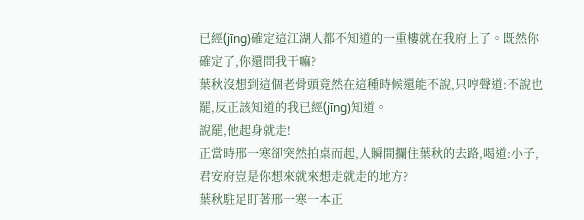已經(jīng)確定這江湖人都不知道的一重樓就在我府上了。既然你確定了,你還問我干嘛?
葉秋沒想到這個老骨頭竟然在這種時候還能不說,只哼聲道:不說也罷,反正該知道的我已經(jīng)知道。
說罷,他起身就走!
正當時邢一寒卻突然拍桌而起,人瞬間攔住葉秋的去路,喝道:小子,君安府豈是你想來就來想走就走的地方?
葉秋駐足盯著邢一寒一本正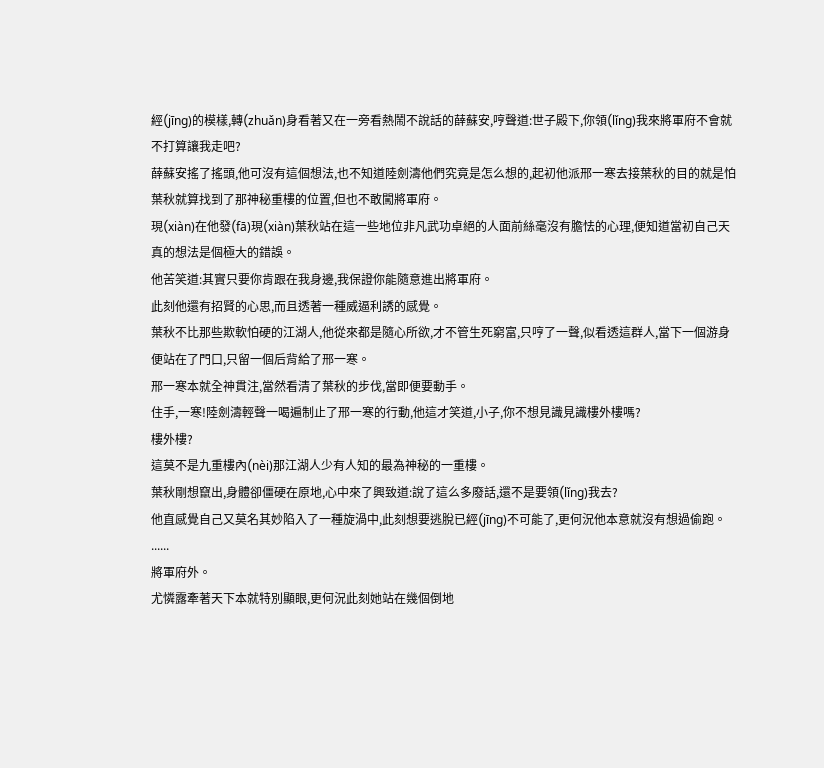經(jīng)的模樣,轉(zhuǎn)身看著又在一旁看熱鬧不說話的薛蘇安,哼聲道:世子殿下,你領(lǐng)我來將軍府不會就不打算讓我走吧?
薛蘇安搖了搖頭,他可沒有這個想法,也不知道陸劍濤他們究竟是怎么想的,起初他派邢一寒去接葉秋的目的就是怕葉秋就算找到了那神秘重樓的位置,但也不敢闖將軍府。
現(xiàn)在他發(fā)現(xiàn)葉秋站在這一些地位非凡武功卓絕的人面前絲毫沒有膽怯的心理,便知道當初自己天真的想法是個極大的錯誤。
他苦笑道:其實只要你肯跟在我身邊,我保證你能隨意進出將軍府。
此刻他還有招賢的心思,而且透著一種威逼利誘的感覺。
葉秋不比那些欺軟怕硬的江湖人,他從來都是隨心所欲,才不管生死窮富,只哼了一聲,似看透這群人,當下一個游身便站在了門口,只留一個后背給了邢一寒。
邢一寒本就全神貫注,當然看清了葉秋的步伐,當即便要動手。
住手,一寒!陸劍濤輕聲一喝遍制止了邢一寒的行動,他這才笑道,小子,你不想見識見識樓外樓嗎?
樓外樓?
這莫不是九重樓內(nèi)那江湖人少有人知的最為神秘的一重樓。
葉秋剛想竄出,身體卻僵硬在原地,心中來了興致道:說了這么多廢話,還不是要領(lǐng)我去?
他直感覺自己又莫名其妙陷入了一種旋渦中,此刻想要逃脫已經(jīng)不可能了,更何況他本意就沒有想過偷跑。
......
將軍府外。
尤憐露牽著天下本就特別顯眼,更何況此刻她站在幾個倒地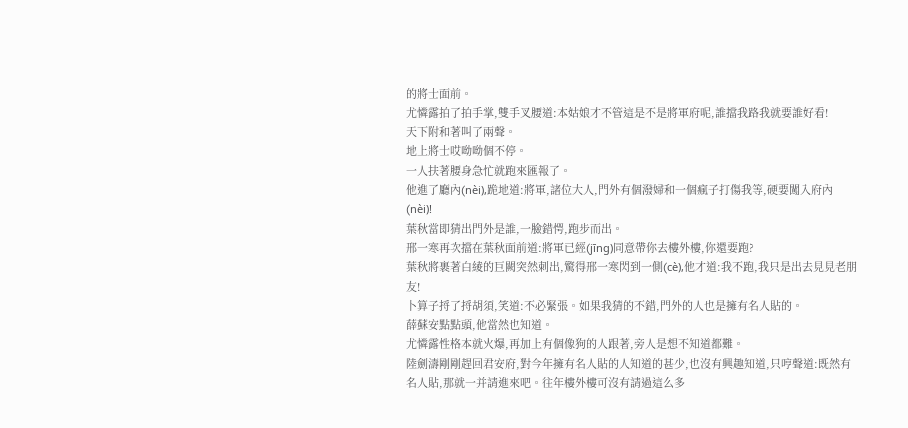的將士面前。
尤憐露拍了拍手掌,雙手叉腰道:本姑娘才不管這是不是將軍府呢,誰擋我路我就要誰好看!
天下附和著叫了兩聲。
地上將士哎呦呦個不停。
一人扶著腰身急忙就跑來匯報了。
他進了廳內(nèi),跪地道:將軍,諸位大人,門外有個潑婦和一個瘋子打傷我等,硬要闖入府內(nèi)!
葉秋當即猜出門外是誰,一臉錯愕,跑步而出。
邢一寒再次擋在葉秋面前道:將軍已經(jīng)同意帶你去樓外樓,你還要跑?
葉秋將裹著白綾的巨闕突然刺出,驚得邢一寒閃到一側(cè),他才道:我不跑,我只是出去見見老朋友!
卜算子捋了捋胡須,笑道:不必緊張。如果我猜的不錯,門外的人也是擁有名人貼的。
薛蘇安點點頭,他當然也知道。
尤憐露性格本就火爆,再加上有個像狗的人跟著,旁人是想不知道都難。
陸劍濤剛剛趕回君安府,對今年擁有名人貼的人知道的甚少,也沒有興趣知道,只哼聲道:既然有名人貼,那就一并請進來吧。往年樓外樓可沒有請過這么多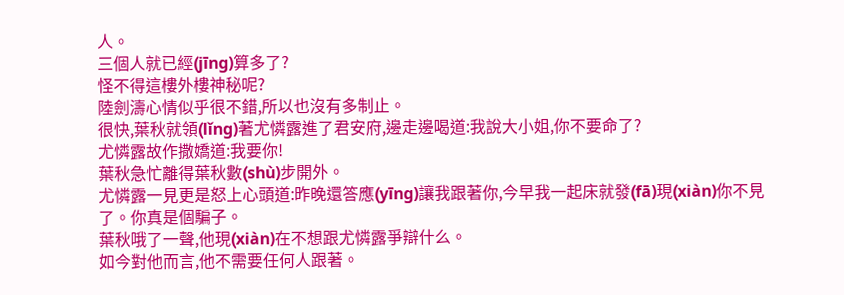人。
三個人就已經(jīng)算多了?
怪不得這樓外樓神秘呢?
陸劍濤心情似乎很不錯,所以也沒有多制止。
很快,葉秋就領(lǐng)著尤憐露進了君安府,邊走邊喝道:我說大小姐,你不要命了?
尤憐露故作撒嬌道:我要你!
葉秋急忙離得葉秋數(shù)步開外。
尤憐露一見更是怒上心頭道:昨晚還答應(yīng)讓我跟著你,今早我一起床就發(fā)現(xiàn)你不見了。你真是個騙子。
葉秋哦了一聲,他現(xiàn)在不想跟尤憐露爭辯什么。
如今對他而言,他不需要任何人跟著。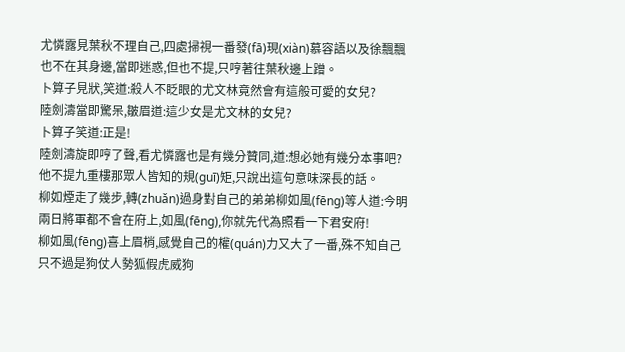尤憐露見葉秋不理自己,四處掃視一番發(fā)現(xiàn)慕容語以及徐飄飄也不在其身邊,當即迷惑,但也不提,只哼著往葉秋邊上蹭。
卜算子見狀,笑道:殺人不眨眼的尤文林竟然會有這般可愛的女兒?
陸劍濤當即驚呆,皺眉道:這少女是尤文林的女兒?
卜算子笑道:正是!
陸劍濤旋即哼了聲,看尤憐露也是有幾分贊同,道:想必她有幾分本事吧?
他不提九重樓那眾人皆知的規(guī)矩,只說出這句意味深長的話。
柳如煙走了幾步,轉(zhuǎn)過身對自己的弟弟柳如風(fēng)等人道:今明兩日將軍都不會在府上,如風(fēng),你就先代為照看一下君安府!
柳如風(fēng)喜上眉梢,感覺自己的權(quán)力又大了一番,殊不知自己只不過是狗仗人勢狐假虎威狗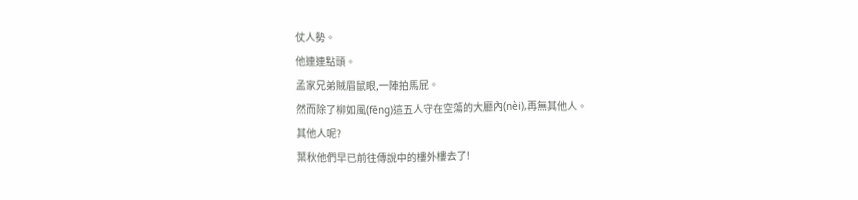仗人勢。
他連連點頭。
孟家兄弟賊眉鼠眼,一陣拍馬屁。
然而除了柳如風(fēng)這五人守在空蕩的大廳內(nèi),再無其他人。
其他人呢?
葉秋他們早已前往傳說中的樓外樓去了!